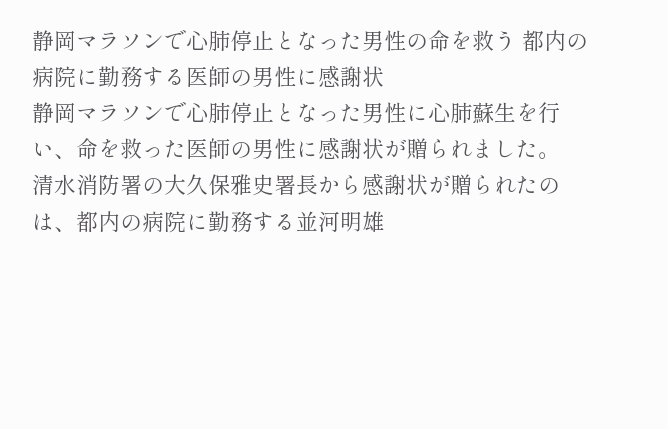静岡マラソンで心肺停止となった男性の命を救う 都内の病院に勤務する医師の男性に感謝状
静岡マラソンで心肺停止となった男性に心肺蘇生を行い、命を救った医師の男性に感謝状が贈られました。
清水消防署の大久保雅史署長から感謝状が贈られたのは、都内の病院に勤務する並河明雄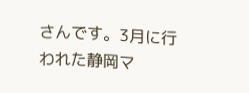さんです。3月に行われた静岡マ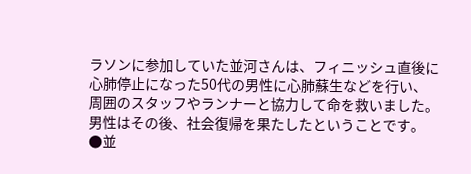ラソンに参加していた並河さんは、フィニッシュ直後に心肺停止になった50代の男性に心肺蘇生などを行い、周囲のスタッフやランナーと協力して命を救いました。
男性はその後、社会復帰を果たしたということです。
●並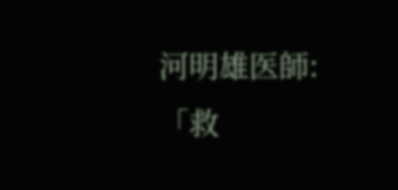河明雄医師:
「救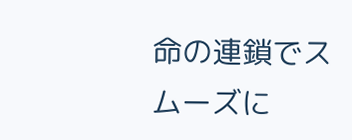命の連鎖でスムーズに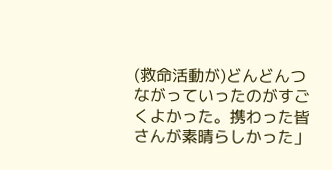(救命活動が)どんどんつながっていったのがすごくよかった。携わった皆さんが素晴らしかった」